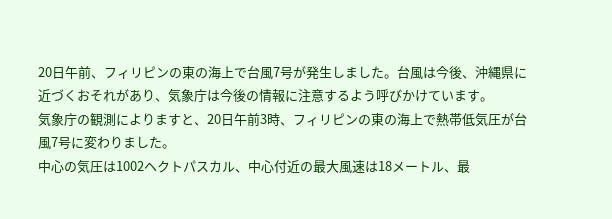20日午前、フィリピンの東の海上で台風7号が発生しました。台風は今後、沖縄県に近づくおそれがあり、気象庁は今後の情報に注意するよう呼びかけています。
気象庁の観測によりますと、20日午前3時、フィリピンの東の海上で熱帯低気圧が台風7号に変わりました。
中心の気圧は1002ヘクトパスカル、中心付近の最大風速は18メートル、最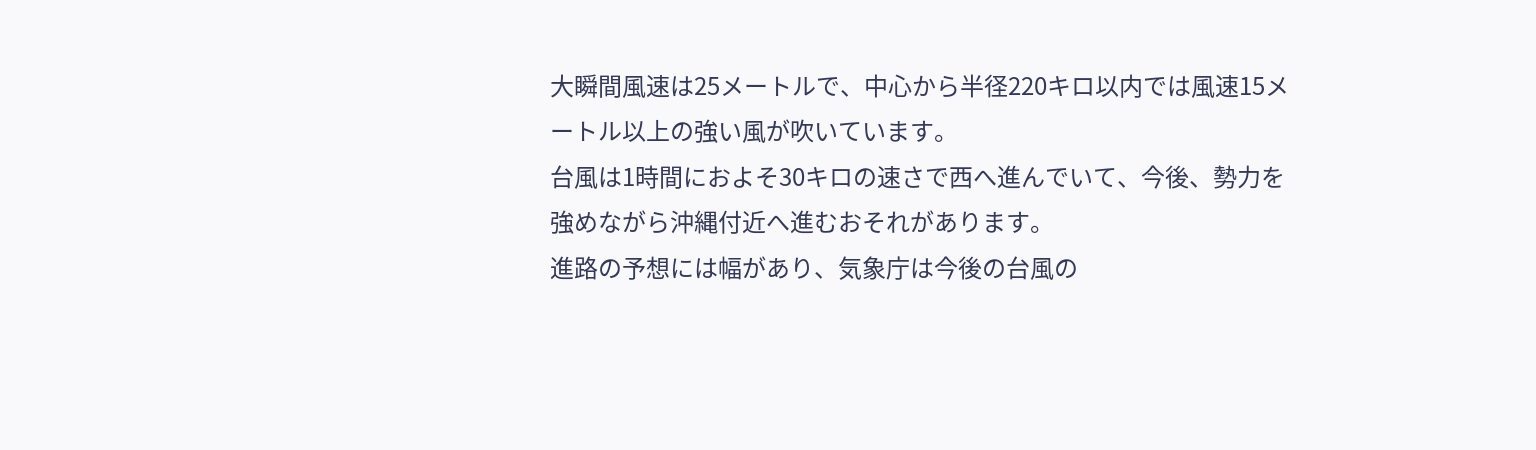大瞬間風速は25メートルで、中心から半径220キロ以内では風速15メートル以上の強い風が吹いています。
台風は1時間におよそ30キロの速さで西へ進んでいて、今後、勢力を強めながら沖縄付近へ進むおそれがあります。
進路の予想には幅があり、気象庁は今後の台風の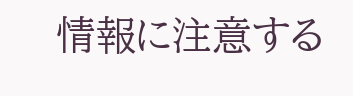情報に注意する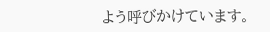よう呼びかけています。